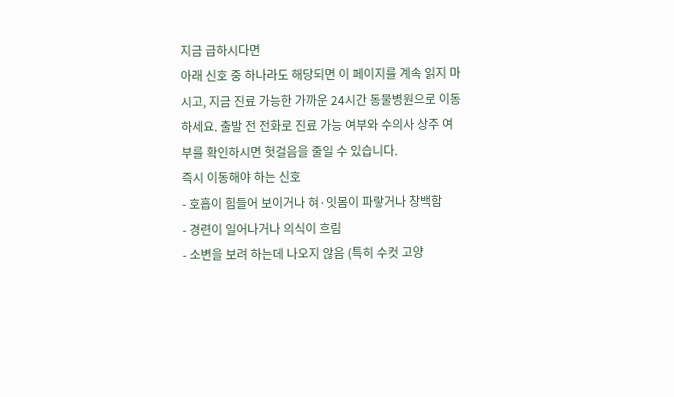지금 급하시다면
아래 신호 중 하나라도 해당되면 이 페이지를 계속 읽지 마시고, 지금 진료 가능한 가까운 24시간 동물병원으로 이동하세요. 출발 전 전화로 진료 가능 여부와 수의사 상주 여부를 확인하시면 헛걸음을 줄일 수 있습니다.
즉시 이동해야 하는 신호
- 호흡이 힘들어 보이거나 혀·잇몸이 파랗거나 창백함
- 경련이 일어나거나 의식이 흐림
- 소변을 보려 하는데 나오지 않음 (특히 수컷 고양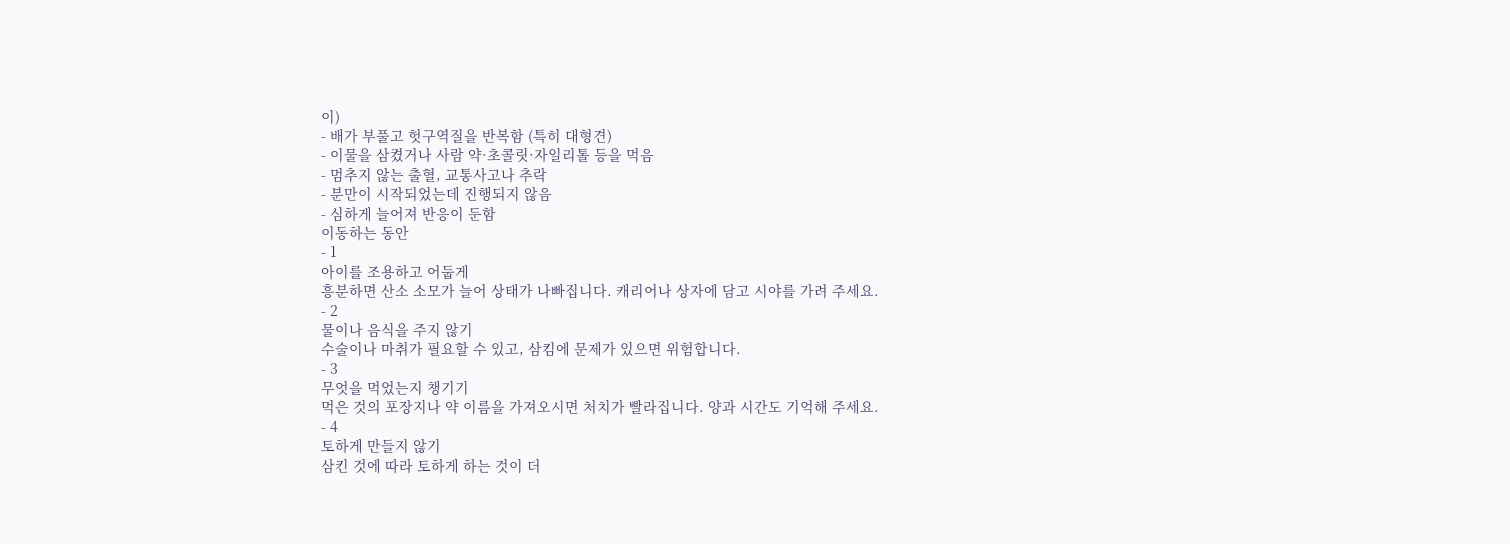이)
- 배가 부풀고 헛구역질을 반복함 (특히 대형견)
- 이물을 삼켰거나 사람 약·초콜릿·자일리톨 등을 먹음
- 멈추지 않는 출혈, 교통사고나 추락
- 분만이 시작되었는데 진행되지 않음
- 심하게 늘어져 반응이 둔함
이동하는 동안
- 1
아이를 조용하고 어둡게
흥분하면 산소 소모가 늘어 상태가 나빠집니다. 캐리어나 상자에 담고 시야를 가려 주세요.
- 2
물이나 음식을 주지 않기
수술이나 마취가 필요할 수 있고, 삼킴에 문제가 있으면 위험합니다.
- 3
무엇을 먹었는지 챙기기
먹은 것의 포장지나 약 이름을 가져오시면 처치가 빨라집니다. 양과 시간도 기억해 주세요.
- 4
토하게 만들지 않기
삼킨 것에 따라 토하게 하는 것이 더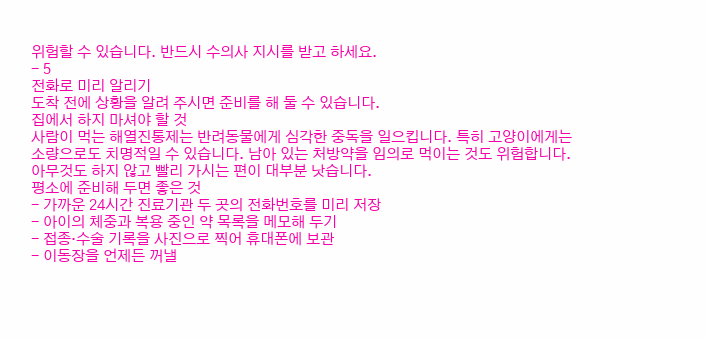위험할 수 있습니다. 반드시 수의사 지시를 받고 하세요.
- 5
전화로 미리 알리기
도착 전에 상황을 알려 주시면 준비를 해 둘 수 있습니다.
집에서 하지 마셔야 할 것
사람이 먹는 해열진통제는 반려동물에게 심각한 중독을 일으킵니다. 특히 고양이에게는 소량으로도 치명적일 수 있습니다. 남아 있는 처방약을 임의로 먹이는 것도 위험합니다. 아무것도 하지 않고 빨리 가시는 편이 대부분 낫습니다.
평소에 준비해 두면 좋은 것
- 가까운 24시간 진료기관 두 곳의 전화번호를 미리 저장
- 아이의 체중과 복용 중인 약 목록을 메모해 두기
- 접종·수술 기록을 사진으로 찍어 휴대폰에 보관
- 이동장을 언제든 꺼낼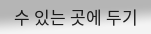수 있는 곳에 두기